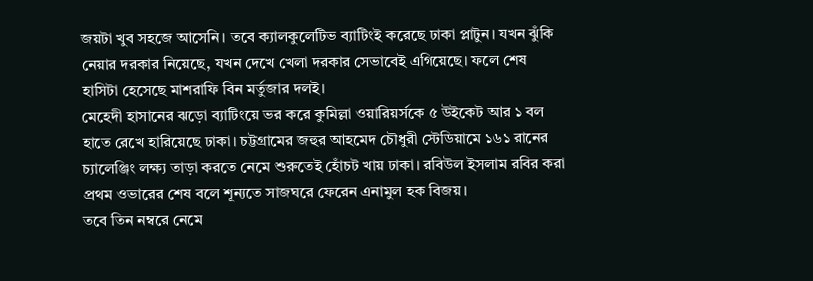জয়টা খুব সহজে আসেনি। তবে ক্যালকুলেটিভ ব্যাটিংই করেছে ঢাকা প্লাটুন। যখন ঝুঁকি নেয়ার দরকার নিয়েছে, যখন দেখে খেলা দরকার সেভাবেই এগিয়েছে। ফলে শেষ হাসিটা হেসেছে মাশরাফি বিন মর্তুজার দলই।
মেহেদী হাসানের ঝড়ো ব্যাটিংয়ে ভর করে কুমিল্লা ওয়ারিয়র্সকে ৫ উইকেট আর ১ বল হাতে রেখে হারিয়েছে ঢাকা। চট্টগ্রামের জহুর আহমেদ চৌধুরী স্টেডিয়ামে ১৬১ রানের চ্যালেঞ্জিং লক্ষ্য তাড়া করতে নেমে শুরুতেই হোঁচট খায় ঢাকা। রবিউল ইসলাম রবির করা প্রথম ওভারের শেষ বলে শূন্যতে সাজঘরে ফেরেন এনামুল হক বিজয়।
তবে তিন নম্বরে নেমে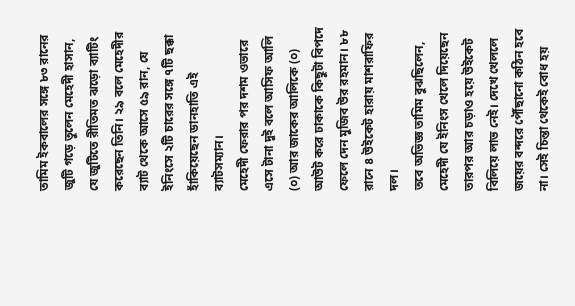তামিম ইকবালের সঙ্গে ৮৩ রানের জুটি গড়ে তুলেন মেহেদী হাসান, যে জুটিতে রীতিমত ঝড়ো ব্যাটিং করেছেন তিনি। ২৯ বলে মেহেদীর ব্যাট থেকে আসে ৫৯ রান, যে ইনিংসে ২টি চারের সঙ্গে ৭টি ছক্কা হাঁকিয়েছেন ডানহাতি এই ব্যাটসম্যান।
মেহেদী ফেরার পর দশম ওভারে এসে টানা দুই বলে আসিফ আলি (০) আর জাকের আলিকে (০) আউট করে ঢাকাকে কিছুটা বিপদে ফেলে দেন মুজিব উর রহমান। ৮৮ রানে ৪ উইকেট হারায় মাশরাফির দল।
তবে অভিজ্ঞ তামিম বুঝছিলেন, মেহেদী যে ইনিংস খেলে দিয়েছেন তারপর আর চড়াও হয়ে উইকেট বিলিয়ে লাভ নেই। দেখে খেললে জয়ের বন্দরে পৌঁছানো কঠিন হবে না। সেই চিন্তা থেকেই বোধ হয়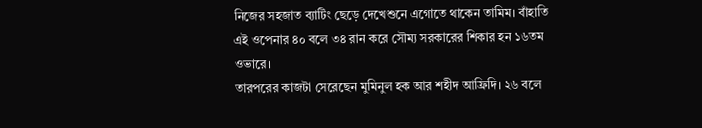নিজের সহজাত ব্যাটিং ছেড়ে দেখেশুনে এগোতে থাকেন তামিম। বাঁহাতি এই ওপেনার ৪০ বলে ৩৪ রান করে সৌম্য সরকারের শিকার হন ১৬তম ওভারে।
তারপরের কাজটা সেরেছেন মুমিনুল হক আর শহীদ আফ্রিদি। ২৬ বলে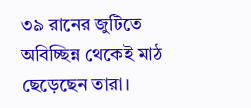৩৯ রানের জুটিতে অবিচ্ছিন্ন থেকেই মাঠ ছেড়েছেন তারা।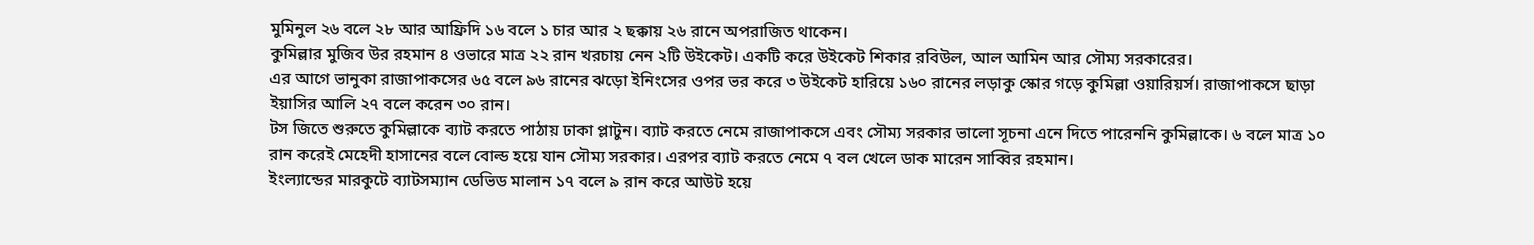মুমিনুল ২৬ বলে ২৮ আর আফ্রিদি ১৬ বলে ১ চার আর ২ ছক্কায় ২৬ রানে অপরাজিত থাকেন।
কুমিল্লার মুজিব উর রহমান ৪ ওভারে মাত্র ২২ রান খরচায় নেন ২টি উইকেট। একটি করে উইকেট শিকার রবিউল, আল আমিন আর সৌম্য সরকারের।
এর আগে ভানুকা রাজাপাকসের ৬৫ বলে ৯৬ রানের ঝড়ো ইনিংসের ওপর ভর করে ৩ উইকেট হারিয়ে ১৬০ রানের লড়াকু স্কোর গড়ে কুমিল্লা ওয়ারিয়র্স। রাজাপাকসে ছাড়া ইয়াসির আলি ২৭ বলে করেন ৩০ রান।
টস জিতে শুরুতে কুমিল্লাকে ব্যাট করতে পাঠায় ঢাকা প্লাটুন। ব্যাট করতে নেমে রাজাপাকসে এবং সৌম্য সরকার ভালো সূচনা এনে দিতে পারেননি কুমিল্লাকে। ৬ বলে মাত্র ১০ রান করেই মেহেদী হাসানের বলে বোল্ড হয়ে যান সৌম্য সরকার। এরপর ব্যাট করতে নেমে ৭ বল খেলে ডাক মারেন সাব্বির রহমান।
ইংল্যান্ডের মারকুটে ব্যাটসম্যান ডেভিড মালান ১৭ বলে ৯ রান করে আউট হয়ে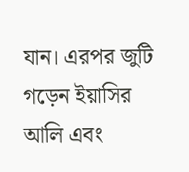যান। এরপর জুটি গড়েন ইয়াসির আলি এবং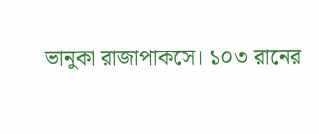ভানুকা রাজাপাকসে। ১০৩ রানের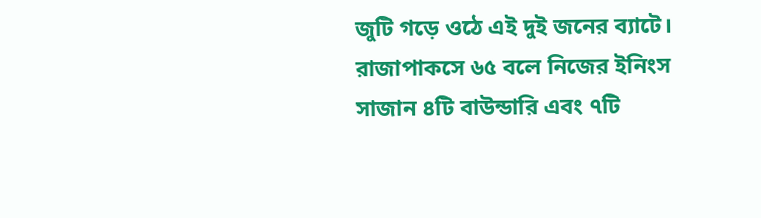জুটি গড়ে ওঠে এই দুই জনের ব্যাটে।
রাজাপাকসে ৬৫ বলে নিজের ইনিংস সাজান ৪টি বাউন্ডারি এবং ৭টি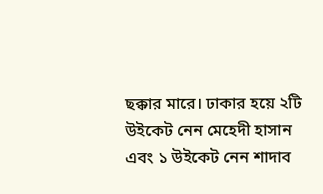ছক্কার মারে। ঢাকার হয়ে ২টি উইকেট নেন মেহেদী হাসান এবং ১ উইকেট নেন শাদাব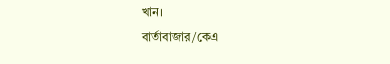খান।
বার্তাবাজার/কেএ